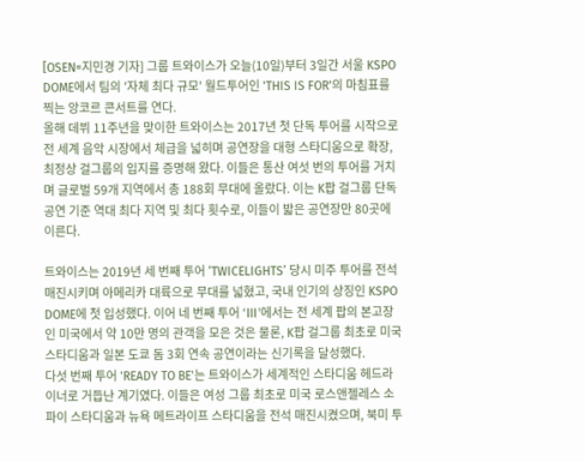[OSEN=지민경 기자] 그룹 트와이스가 오늘(10일)부터 3일간 서울 KSPO DOME에서 팀의 '자체 최다 규모' 월드투어인 'THIS IS FOR'의 마침표를 찍는 앙코르 콘서트를 연다.
올해 데뷔 11주년을 맞이한 트와이스는 2017년 첫 단독 투어를 시작으로 전 세계 음악 시장에서 체급을 넓히며 공연장을 대형 스타디움으로 확장, 최정상 걸그룹의 입지를 증명해 왔다. 이들은 통산 여섯 번의 투어를 거치며 글로벌 59개 지역에서 총 188회 무대에 올랐다. 이는 K팝 걸그룹 단독 공연 기준 역대 최다 지역 및 최다 횟수로, 이들이 밟은 공연장만 80곳에 이른다.

트와이스는 2019년 세 번째 투어 ‘TWICELIGHTS’ 당시 미주 투어를 전석 매진시키며 아메리카 대륙으로 무대를 넓혔고, 국내 인기의 상징인 KSPO DOME에 첫 입성했다. 이어 네 번째 투어 ‘Ⅲ’에서는 전 세계 팝의 본고장인 미국에서 약 10만 명의 관객을 모은 것은 물론, K팝 걸그룹 최초로 미국 스타디움과 일본 도쿄 돔 3회 연속 공연이라는 신기록을 달성했다.
다섯 번째 투어 'READY TO BE'는 트와이스가 세계적인 스타디움 헤드라이너로 거듭난 계기였다. 이들은 여성 그룹 최초로 미국 로스앤젤레스 소파이 스타디움과 뉴욕 메트라이프 스타디움을 전석 매진시켰으며, 북미 투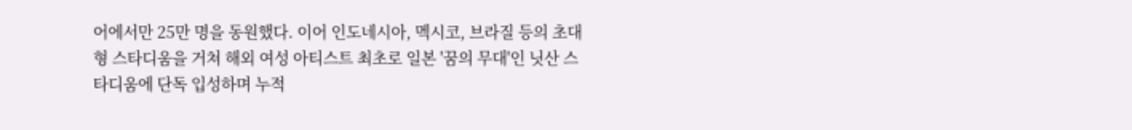어에서만 25만 명을 동원했다. 이어 인도네시아, 멕시코, 브라질 등의 초대형 스타디움을 거쳐 해외 여성 아티스트 최초로 일본 '꿈의 무대'인 닛산 스타디움에 단독 입성하며 누적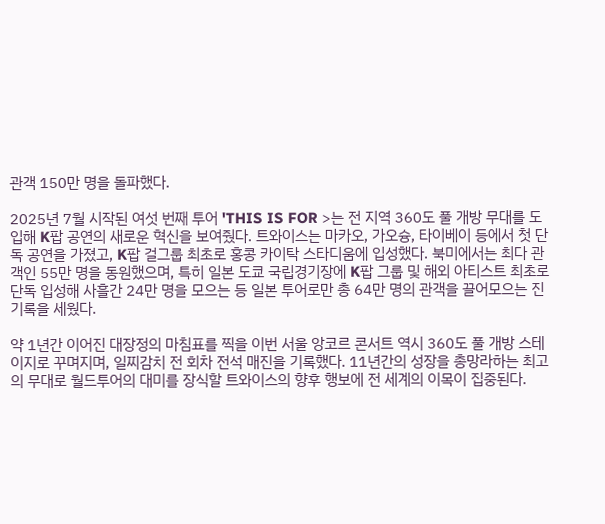관객 150만 명을 돌파했다.

2025년 7월 시작된 여섯 번째 투어 'THIS IS FOR >는 전 지역 360도 풀 개방 무대를 도입해 K팝 공연의 새로운 혁신을 보여줬다. 트와이스는 마카오, 가오슝, 타이베이 등에서 첫 단독 공연을 가졌고, K팝 걸그룹 최초로 홍콩 카이탁 스타디움에 입성했다. 북미에서는 최다 관객인 55만 명을 동원했으며, 특히 일본 도쿄 국립경기장에 K팝 그룹 및 해외 아티스트 최초로 단독 입성해 사흘간 24만 명을 모으는 등 일본 투어로만 총 64만 명의 관객을 끌어모으는 진기록을 세웠다.

약 1년간 이어진 대장정의 마침표를 찍을 이번 서울 앙코르 콘서트 역시 360도 풀 개방 스테이지로 꾸며지며, 일찌감치 전 회차 전석 매진을 기록했다. 11년간의 성장을 총망라하는 최고의 무대로 월드투어의 대미를 장식할 트와이스의 향후 행보에 전 세계의 이목이 집중된다.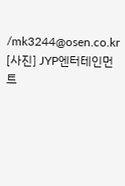/mk3244@osen.co.kr
[사진] JYP엔터테인먼트